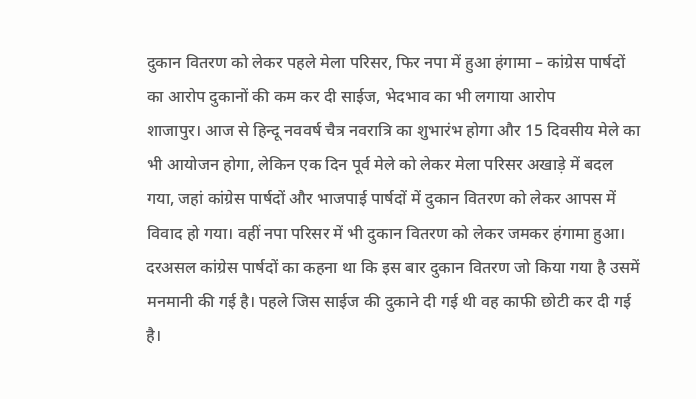दुकान वितरण को लेकर पहले मेला परिसर, फिर नपा में हुआ हंगामा – कांग्रेस पार्षदों का आरोप दुकानों की कम कर दी साईज, भेदभाव का भी लगाया आरोप
शाजापुर। आज से हिन्दू नववर्ष चैत्र नवरात्रि का शुभारंभ होगा और 15 दिवसीय मेले का भी आयोजन होगा, लेकिन एक दिन पूर्व मेले को लेकर मेला परिसर अखाड़े में बदल गया, जहां कांग्रेस पार्षदों और भाजपाई पार्षदों में दुकान वितरण को लेकर आपस में विवाद हो गया। वहीं नपा परिसर में भी दुकान वितरण को लेकर जमकर हंगामा हुआ।
दरअसल कांग्रेस पार्षदों का कहना था कि इस बार दुकान वितरण जो किया गया है उसमें मनमानी की गई है। पहले जिस साईज की दुकाने दी गई थी वह काफी छोटी कर दी गई है।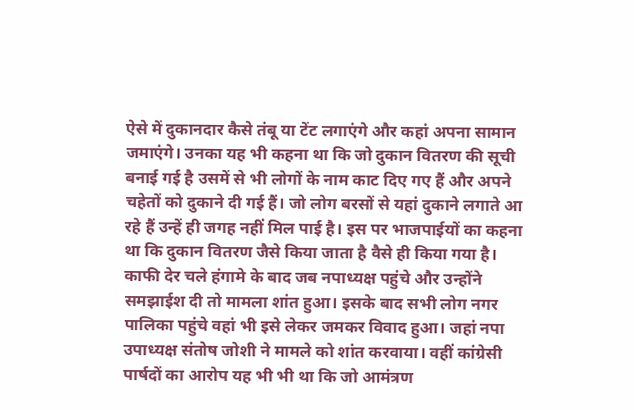ऐसे में दुकानदार कैसे तंबू या टेंट लगाएंगे और कहां अपना सामान जमाएंगे। उनका यह भी कहना था कि जो दुकान वितरण की सूची बनाई गई है उसमें से भी लोगों के नाम काट दिए गए हैं और अपने चहेतों को दुकाने दी गई हैं। जो लोग बरसों से यहां दुकाने लगाते आ रहे हैं उन्हें ही जगह नहीं मिल पाई है। इस पर भाजपाईयों का कहना था कि दुकान वितरण जैसे किया जाता है वैसे ही किया गया है। काफी देर चले हंगामे के बाद जब नपाध्यक्ष पहुंचे और उन्होंने समझाईश दी तो मामला शांत हुआ। इसके बाद सभी लोग नगर पालिका पहुंचे वहां भी इसे लेकर जमकर विवाद हुआ। जहां नपा उपाध्यक्ष संतोष जोशी ने मामले को शांत करवाया। वहीं कांग्रेसी पार्षदों का आरोप यह भी भी था कि जो आमंत्रण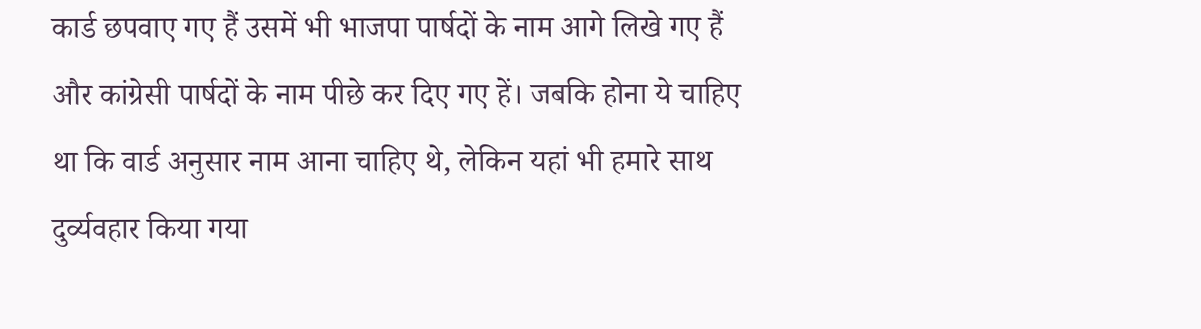कार्ड छपवाए गए हैं उसमें भी भाजपा पार्षदों के नाम आगे लिखे गए हैं और कांग्रेसी पार्षदों के नाम पीछे कर दिए गए हें। जबकि होना ये चाहिए था कि वार्ड अनुसार नाम आना चाहिए थे, लेकिन यहां भी हमारे साथ दुर्व्यवहार किया गया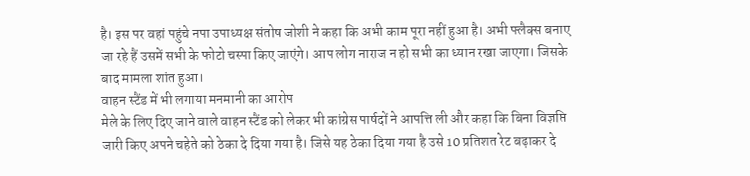है। इस पर वहां पहुंचे नपा उपाध्यक्ष संतोष जोशी ने कहा कि अभी काम पूरा नहीं हुआ है। अभी फ्लैक्स बनाए जा रहे हैं उसमें सभी के फोटो चस्पा किए जाएंगे। आप लोग नाराज न हो सभी का ध्यान रखा जाएगा। जिसके बाद मामला शांत हुआ।
वाहन स्टैंड में भी लगाया मनमानी का आरोप
मेले के लिए दिए जाने वाले वाहन स्टैंड को लेकर भी कांग्रेस पार्षदों ने आपत्ति ली और कहा कि बिना विज्ञप्ति जारी किए अपने चहेते को ठेका दे दिया गया है। जिसे यह ठेका दिया गया है उसे 10 प्रतिशत रेट बढ़ाकर दे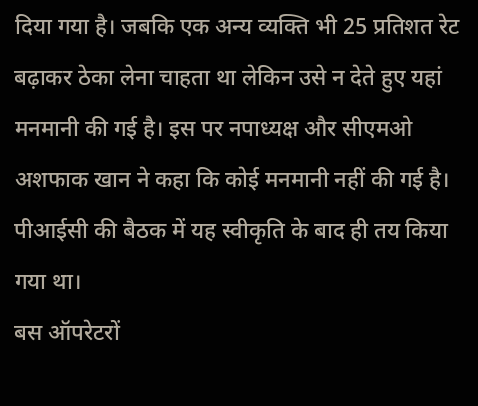दिया गया है। जबकि एक अन्य व्यक्ति भी 25 प्रतिशत रेट बढ़ाकर ठेका लेना चाहता था लेकिन उसे न देते हुए यहां मनमानी की गई है। इस पर नपाध्यक्ष और सीएमओ अशफाक खान ने कहा कि कोई मनमानी नहीं की गई है। पीआईसी की बैठक में यह स्वीकृति के बाद ही तय किया गया था।
बस ऑपरेटरों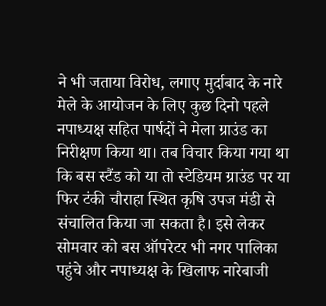ने भी जताया विरोध, लगाए मुर्दाबाद के नारे
मेले के आयोजन के लिए कुछ दिनो पहले नपाध्यक्ष सहित पार्षदों ने मेला ग्राउंड का निरीक्षण किया था। तब विचार किया गया था कि बस स्टैंड को या तो स्टेडियम ग्राउंड पर या फिर टंकी चौराहा स्थित कृषि उपज मंडी से संचालित किया जा सकता है। इसे लेकर सोमवार को बस ऑपरेटर भी नगर पालिका पहुंचे और नपाध्यक्ष के खिलाफ नारेबाजी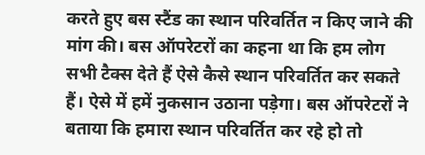करते हुए बस स्टैंड का स्थान परिवर्तित न किए जाने की मांग की। बस ऑपरेटरों का कहना था कि हम लोग सभी टैक्स देते हैं ऐसे कैसे स्थान परिवर्तित कर सकते हैं। ऐसे में हमें नुकसान उठाना पड़ेगा। बस ऑपरेटरों ने बताया कि हमारा स्थान परिवर्तित कर रहे हो तो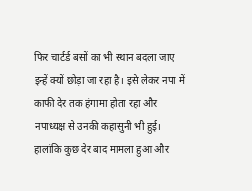फिर चार्टर्ड बसों का भी स्थान बदला जाए इन्हें क्यों छोड़ा जा रहा है। इसे लेकर नपा में काफी देर तक हंगामा होता रहा और नपाध्यक्ष से उनकी कहासुनी भी हुई। हालांकि कुछ देर बाद मामला हुआ और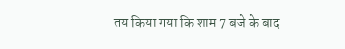तय किया गया कि शाम 7 बजे के बाद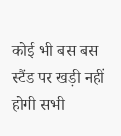कोई भी बस बस स्टैंड पर खड़ी नहीं होगी सभी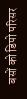बसों को डिपो परिसर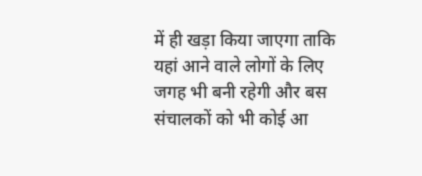में ही खड़ा किया जाएगा ताकि यहां आने वाले लोगों के लिए जगह भी बनी रहेगी और बस संचालकों को भी कोई आ